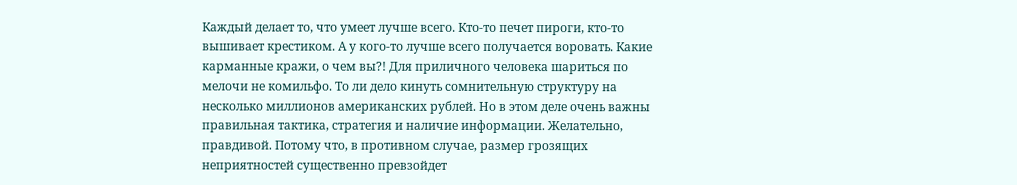Каждый делает то, что умеет лучше всего. Кто-то печет пироги, кто-то вышивает крестиком. А у кого-то лучше всего получается воровать. Какие карманные кражи, о чем вы?! Для приличного человека шариться по мелочи не комильфо. То ли дело кинуть сомнительную структуру на несколько миллионов американских рублей. Но в этом деле очень важны правильная тактика, стратегия и наличие информации. Желательно, правдивой. Потому что, в противном случае, размер грозящих неприятностей существенно превзойдет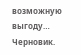возможную выгоду… Черновик.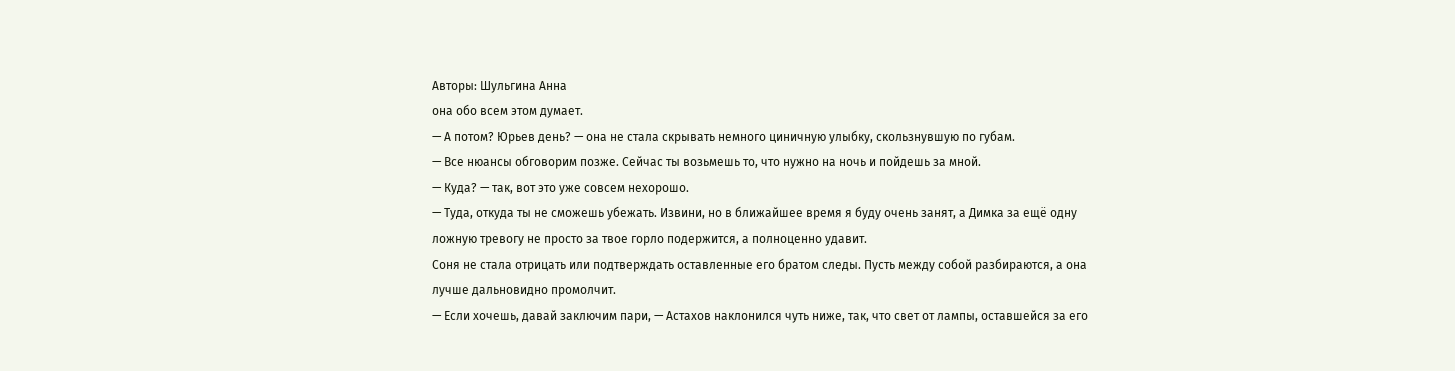Авторы: Шульгина Анна
она обо всем этом думает.
— А потом? Юрьев день? — она не стала скрывать немного циничную улыбку, скользнувшую по губам.
— Все нюансы обговорим позже. Сейчас ты возьмешь то, что нужно на ночь и пойдешь за мной.
— Куда? — так, вот это уже совсем нехорошо.
— Туда, откуда ты не сможешь убежать. Извини, но в ближайшее время я буду очень занят, а Димка за ещё одну ложную тревогу не просто за твое горло подержится, а полноценно удавит.
Соня не стала отрицать или подтверждать оставленные его братом следы. Пусть между собой разбираются, а она лучше дальновидно промолчит.
— Если хочешь, давай заключим пари, — Астахов наклонился чуть ниже, так, что свет от лампы, оставшейся за его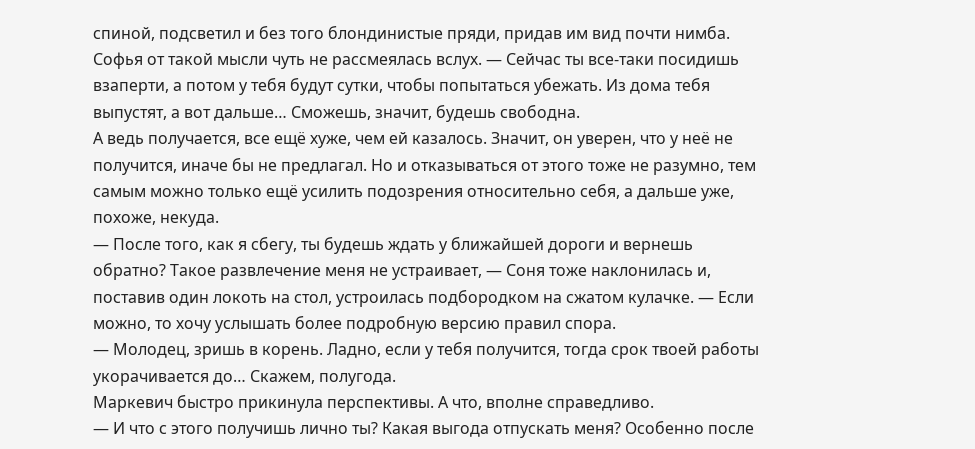спиной, подсветил и без того блондинистые пряди, придав им вид почти нимба. Софья от такой мысли чуть не рассмеялась вслух. — Сейчас ты все-таки посидишь взаперти, а потом у тебя будут сутки, чтобы попытаться убежать. Из дома тебя выпустят, а вот дальше… Сможешь, значит, будешь свободна.
А ведь получается, все ещё хуже, чем ей казалось. Значит, он уверен, что у неё не получится, иначе бы не предлагал. Но и отказываться от этого тоже не разумно, тем самым можно только ещё усилить подозрения относительно себя, а дальше уже, похоже, некуда.
— После того, как я сбегу, ты будешь ждать у ближайшей дороги и вернешь обратно? Такое развлечение меня не устраивает, — Соня тоже наклонилась и, поставив один локоть на стол, устроилась подбородком на сжатом кулачке. — Если можно, то хочу услышать более подробную версию правил спора.
— Молодец, зришь в корень. Ладно, если у тебя получится, тогда срок твоей работы укорачивается до… Скажем, полугода.
Маркевич быстро прикинула перспективы. А что, вполне справедливо.
— И что с этого получишь лично ты? Какая выгода отпускать меня? Особенно после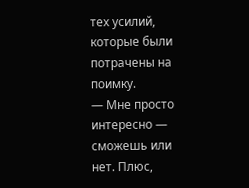тех усилий, которые были потрачены на поимку.
— Мне просто интересно — сможешь или нет. Плюс,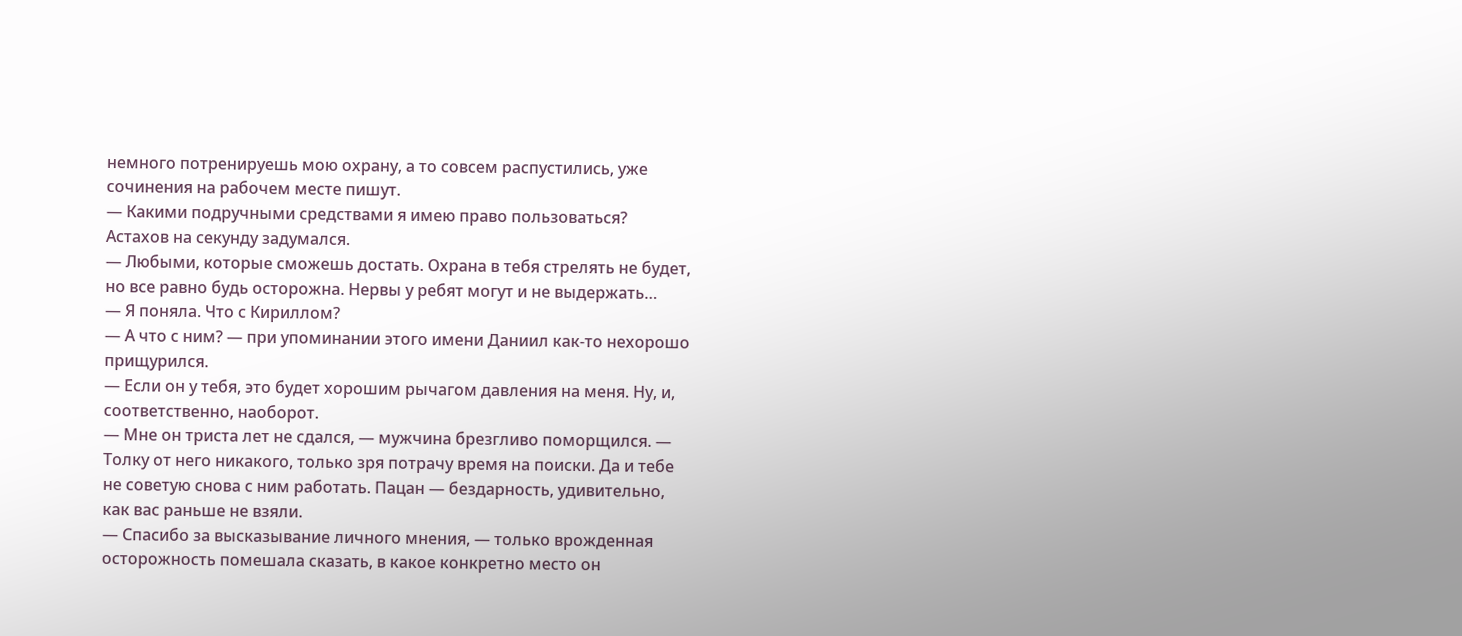немного потренируешь мою охрану, а то совсем распустились, уже сочинения на рабочем месте пишут.
— Какими подручными средствами я имею право пользоваться?
Астахов на секунду задумался.
— Любыми, которые сможешь достать. Охрана в тебя стрелять не будет, но все равно будь осторожна. Нервы у ребят могут и не выдержать…
— Я поняла. Что с Кириллом?
— А что с ним? — при упоминании этого имени Даниил как-то нехорошо прищурился.
— Если он у тебя, это будет хорошим рычагом давления на меня. Ну, и, соответственно, наоборот.
— Мне он триста лет не сдался, — мужчина брезгливо поморщился. — Толку от него никакого, только зря потрачу время на поиски. Да и тебе не советую снова с ним работать. Пацан — бездарность, удивительно, как вас раньше не взяли.
— Спасибо за высказывание личного мнения, — только врожденная осторожность помешала сказать, в какое конкретно место он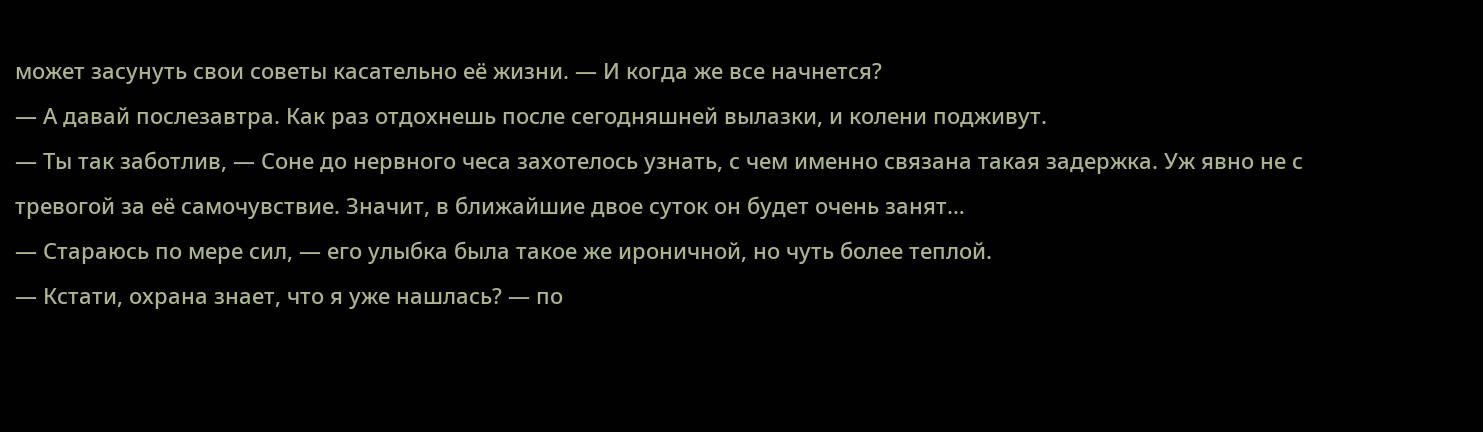может засунуть свои советы касательно её жизни. — И когда же все начнется?
— А давай послезавтра. Как раз отдохнешь после сегодняшней вылазки, и колени подживут.
— Ты так заботлив, — Соне до нервного чеса захотелось узнать, с чем именно связана такая задержка. Уж явно не с тревогой за её самочувствие. Значит, в ближайшие двое суток он будет очень занят…
— Стараюсь по мере сил, — его улыбка была такое же ироничной, но чуть более теплой.
— Кстати, охрана знает, что я уже нашлась? — по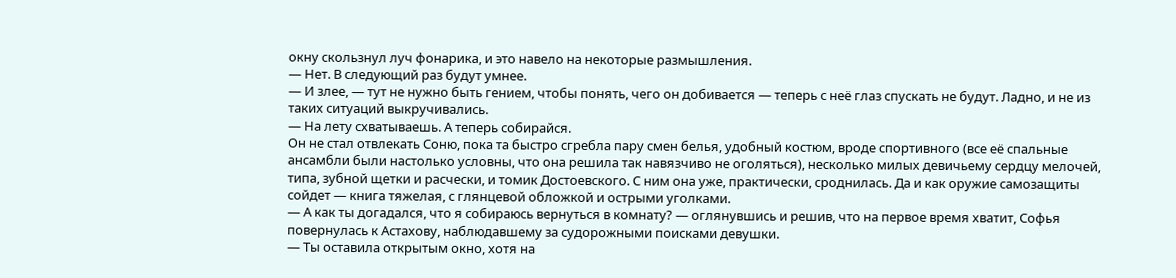окну скользнул луч фонарика, и это навело на некоторые размышления.
— Нет. В следующий раз будут умнее.
— И злее, — тут не нужно быть гением, чтобы понять, чего он добивается — теперь с неё глаз спускать не будут. Ладно, и не из таких ситуаций выкручивались.
— На лету схватываешь. А теперь собирайся.
Он не стал отвлекать Соню, пока та быстро сгребла пару смен белья, удобный костюм, вроде спортивного (все её спальные ансамбли были настолько условны, что она решила так навязчиво не оголяться), несколько милых девичьему сердцу мелочей, типа, зубной щетки и расчески, и томик Достоевского. С ним она уже, практически, сроднилась. Да и как оружие самозащиты сойдет — книга тяжелая, с глянцевой обложкой и острыми уголками.
— А как ты догадался, что я собираюсь вернуться в комнату? — оглянувшись и решив, что на первое время хватит, Софья повернулась к Астахову, наблюдавшему за судорожными поисками девушки.
— Ты оставила открытым окно, хотя на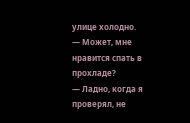улице холодно.
— Может, мне нравится спать в прохладе?
— Ладно, когда я проверял, не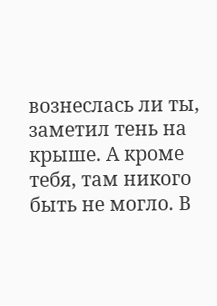вознеслась ли ты, заметил тень на крыше. А кроме тебя, там никого быть не могло. В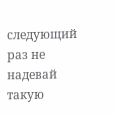следующий раз не надевай такую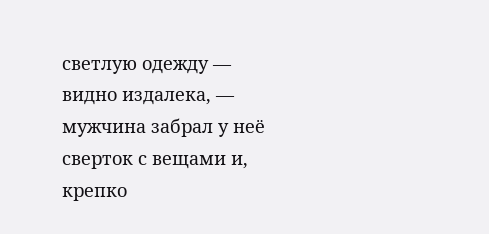светлую одежду — видно издалека, — мужчина забрал у неё сверток с вещами и, крепко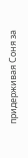придерживая Соня за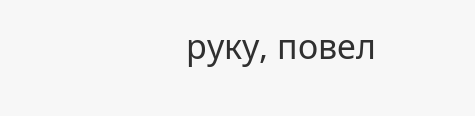руку, повел